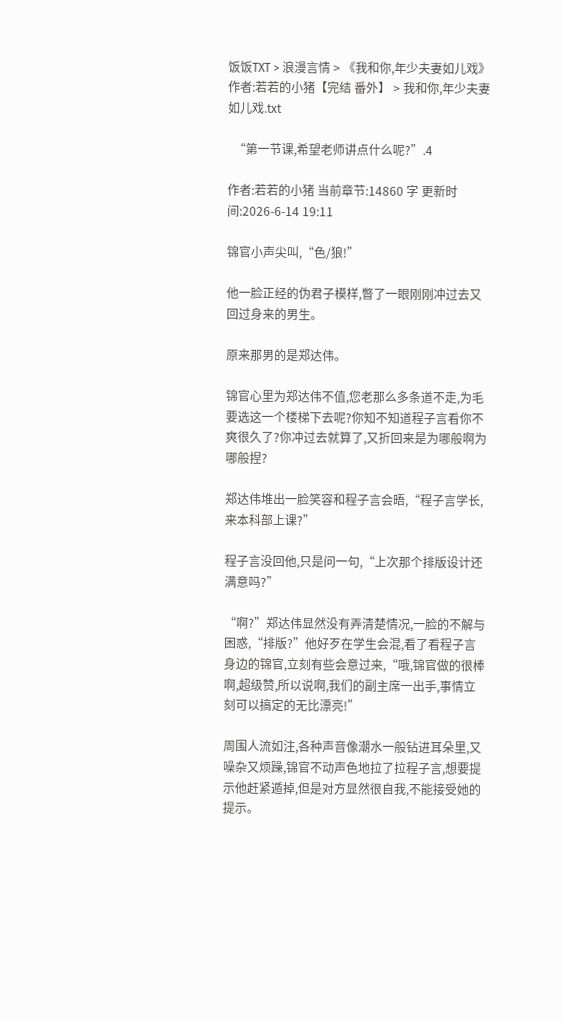饭饭TXT > 浪漫言情 > 《我和你,年少夫妻如儿戏》作者:若若的小猪【完结 番外】 > 我和你,年少夫妻如儿戏.txt

  “第一节课,希望老师讲点什么呢?”.4

作者:若若的小猪 当前章节:14860 字 更新时间:2026-6-14 19:11

锦官小声尖叫,“色/狼!”

他一脸正经的伪君子模样,瞥了一眼刚刚冲过去又回过身来的男生。

原来那男的是郑达伟。

锦官心里为郑达伟不值,您老那么多条道不走,为毛要选这一个楼梯下去呢?你知不知道程子言看你不爽很久了?你冲过去就算了,又折回来是为哪般啊为哪般捏?

郑达伟堆出一脸笑容和程子言会晤,“程子言学长,来本科部上课?”

程子言没回他,只是问一句,“上次那个排版设计还满意吗?”

“啊?”郑达伟显然没有弄清楚情况,一脸的不解与困惑,“排版?”他好歹在学生会混,看了看程子言身边的锦官,立刻有些会意过来,“哦,锦官做的很棒啊,超级赞,所以说啊,我们的副主席一出手,事情立刻可以搞定的无比漂亮!”

周围人流如注,各种声音像潮水一般钻进耳朵里,又噪杂又烦躁,锦官不动声色地拉了拉程子言,想要提示他赶紧遁掉,但是对方显然很自我,不能接受她的提示。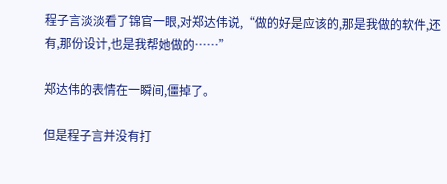程子言淡淡看了锦官一眼,对郑达伟说,“做的好是应该的,那是我做的软件,还有,那份设计,也是我帮她做的……”

郑达伟的表情在一瞬间,僵掉了。

但是程子言并没有打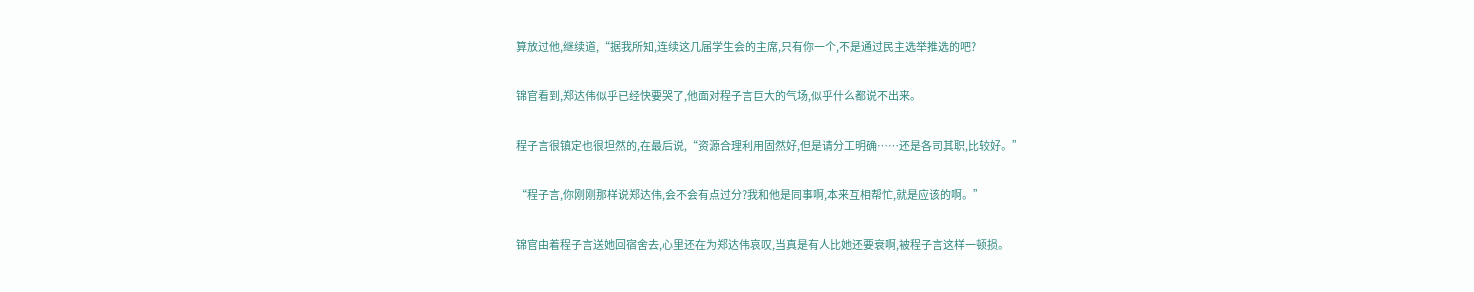算放过他,继续道,“据我所知,连续这几届学生会的主席,只有你一个,不是通过民主选举推选的吧?

锦官看到,郑达伟似乎已经快要哭了,他面对程子言巨大的气场,似乎什么都说不出来。

程子言很镇定也很坦然的,在最后说,“资源合理利用固然好,但是请分工明确……还是各司其职,比较好。”

“程子言,你刚刚那样说郑达伟,会不会有点过分?我和他是同事啊,本来互相帮忙,就是应该的啊。”

锦官由着程子言送她回宿舍去,心里还在为郑达伟哀叹,当真是有人比她还要衰啊,被程子言这样一顿损。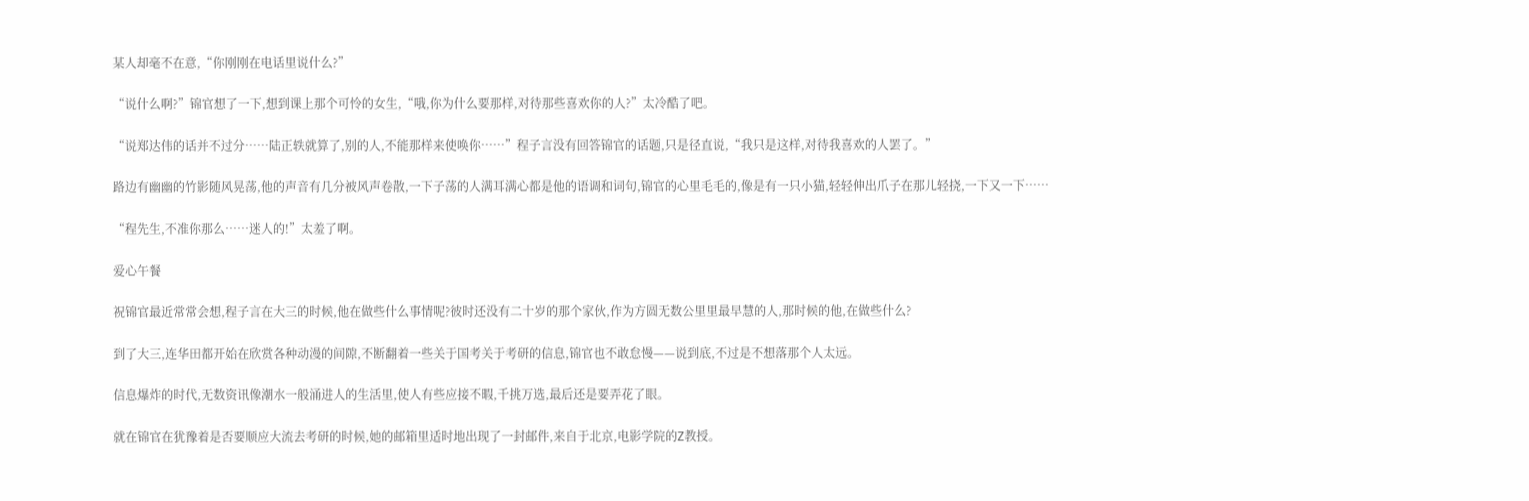某人却毫不在意,“你刚刚在电话里说什么?”

“说什么啊?”锦官想了一下,想到课上那个可怜的女生,“哦,你为什么要那样,对待那些喜欢你的人?”太冷酷了吧。

“说郑达伟的话并不过分……陆正轶就算了,别的人,不能那样来使唤你……”程子言没有回答锦官的话题,只是径直说,“我只是这样,对待我喜欢的人罢了。”

路边有幽幽的竹影随风晃荡,他的声音有几分被风声卷散,一下子荡的人满耳满心都是他的语调和词句,锦官的心里毛毛的,像是有一只小猫,轻轻伸出爪子在那儿轻挠,一下又一下……

“程先生,不准你那么……迷人的!”太羞了啊。

爱心午餐

祝锦官最近常常会想,程子言在大三的时候,他在做些什么事情呢?彼时还没有二十岁的那个家伙,作为方圆无数公里里最早慧的人,那时候的他,在做些什么?

到了大三,连华田都开始在欣赏各种动漫的间隙,不断翻着一些关于国考关于考研的信息,锦官也不敢怠慢——说到底,不过是不想落那个人太远。

信息爆炸的时代,无数资讯像潮水一般涌进人的生活里,使人有些应接不暇,千挑万选,最后还是要弄花了眼。

就在锦官在犹豫着是否要顺应大流去考研的时候,她的邮箱里适时地出现了一封邮件,来自于北京,电影学院的Z教授。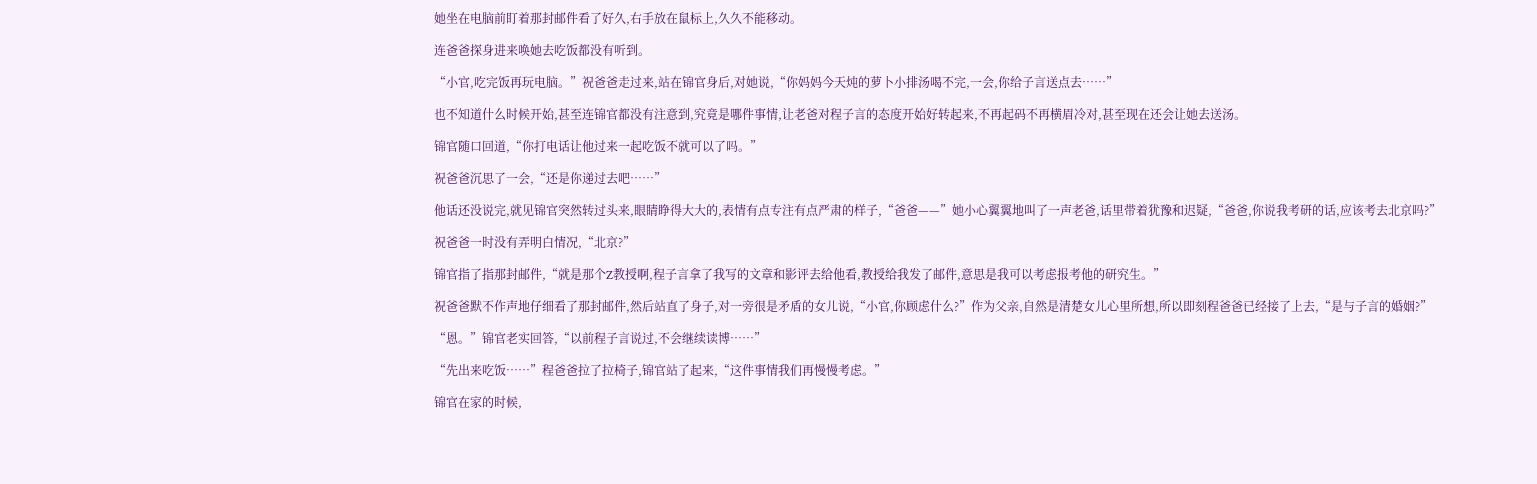她坐在电脑前盯着那封邮件看了好久,右手放在鼠标上,久久不能移动。

连爸爸探身进来唤她去吃饭都没有听到。

“小官,吃完饭再玩电脑。”祝爸爸走过来,站在锦官身后,对她说,“你妈妈今天炖的萝卜小排汤喝不完,一会,你给子言送点去……”

也不知道什么时候开始,甚至连锦官都没有注意到,究竟是哪件事情,让老爸对程子言的态度开始好转起来,不再起码不再横眉冷对,甚至现在还会让她去送汤。

锦官随口回道,“你打电话让他过来一起吃饭不就可以了吗。”

祝爸爸沉思了一会,“还是你递过去吧……”

他话还没说完,就见锦官突然转过头来,眼睛睁得大大的,表情有点专注有点严肃的样子,“爸爸——”她小心翼翼地叫了一声老爸,话里带着犹豫和迟疑,“爸爸,你说我考研的话,应该考去北京吗?”

祝爸爸一时没有弄明白情况,“北京?”

锦官指了指那封邮件,“就是那个Z教授啊,程子言拿了我写的文章和影评去给他看,教授给我发了邮件,意思是我可以考虑报考他的研究生。”

祝爸爸默不作声地仔细看了那封邮件,然后站直了身子,对一旁很是矛盾的女儿说,“小官,你顾虑什么?”作为父亲,自然是清楚女儿心里所想,所以即刻程爸爸已经接了上去,“是与子言的婚姻?”

“恩。”锦官老实回答,“以前程子言说过,不会继续读博……”

“先出来吃饭……”程爸爸拉了拉椅子,锦官站了起来,“这件事情我们再慢慢考虑。”

锦官在家的时候,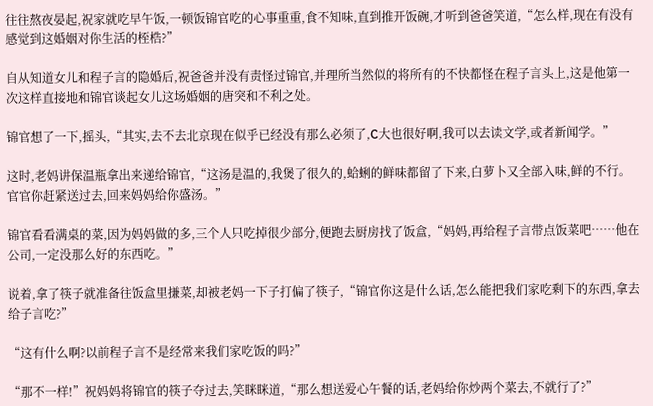往往熬夜晏起,祝家就吃早午饭,一顿饭锦官吃的心事重重,食不知味,直到推开饭碗,才听到爸爸笑道,“怎么样,现在有没有感觉到这婚姻对你生活的桎梏?”

自从知道女儿和程子言的隐婚后,祝爸爸并没有责怪过锦官,并理所当然似的将所有的不快都怪在程子言头上,这是他第一次这样直接地和锦官谈起女儿这场婚姻的唐突和不利之处。

锦官想了一下,摇头,“其实,去不去北京现在似乎已经没有那么必须了,C大也很好啊,我可以去读文学,或者新闻学。”

这时,老妈讲保温瓶拿出来递给锦官,“这汤是温的,我煲了很久的,蛤蜊的鲜味都留了下来,白萝卜又全部入味,鲜的不行。官官你赶紧送过去,回来妈妈给你盛汤。”

锦官看看满桌的菜,因为妈妈做的多,三个人只吃掉很少部分,便跑去厨房找了饭盒,“妈妈,再给程子言带点饭菜吧……他在公司,一定没那么好的东西吃。”

说着,拿了筷子就准备往饭盒里搛菜,却被老妈一下子打偏了筷子,“锦官你这是什么话,怎么能把我们家吃剩下的东西,拿去给子言吃?”

“这有什么啊?以前程子言不是经常来我们家吃饭的吗?”

“那不一样!”祝妈妈将锦官的筷子夺过去,笑眯眯道,“那么想送爱心午餐的话,老妈给你炒两个菜去,不就行了?”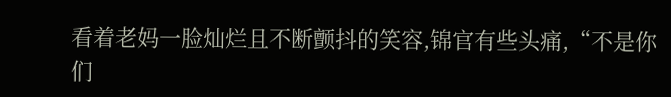看着老妈一脸灿烂且不断颤抖的笑容,锦官有些头痛,“不是你们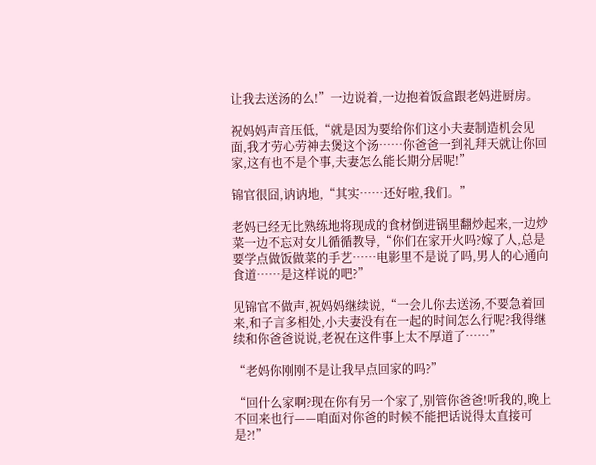让我去送汤的么!”一边说着,一边抱着饭盒跟老妈进厨房。

祝妈妈声音压低,“就是因为要给你们这小夫妻制造机会见面,我才劳心劳神去煲这个汤……你爸爸一到礼拜天就让你回家,这有也不是个事,夫妻怎么能长期分居呢!”

锦官很囧,讷讷地,“其实……还好啦,我们。”

老妈已经无比熟练地将现成的食材倒进锅里翻炒起来,一边炒菜一边不忘对女儿循循教导,“你们在家开火吗?嫁了人,总是要学点做饭做菜的手艺……电影里不是说了吗,男人的心通向食道……是这样说的吧?”

见锦官不做声,祝妈妈继续说,“一会儿你去送汤,不要急着回来,和子言多相处,小夫妻没有在一起的时间怎么行呢?我得继续和你爸爸说说,老祝在这件事上太不厚道了……”

“老妈你刚刚不是让我早点回家的吗?”

“回什么家啊?现在你有另一个家了,别管你爸爸!听我的,晚上不回来也行——咱面对你爸的时候不能把话说得太直接可是?!”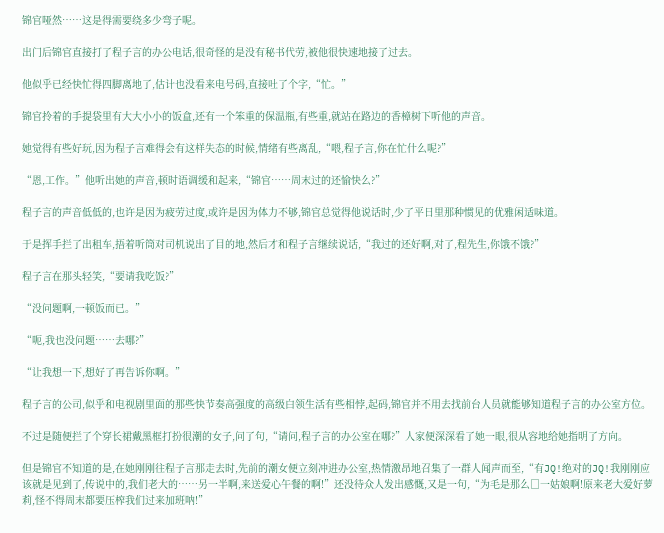锦官哑然……这是得需要绕多少弯子呢。

出门后锦官直接打了程子言的办公电话,很奇怪的是没有秘书代劳,被他很快速地接了过去。

他似乎已经快忙得四脚离地了,估计也没看来电号码,直接吐了个字,“忙。”

锦官拎着的手提袋里有大大小小的饭盒,还有一个笨重的保温瓶,有些重,就站在路边的香樟树下听他的声音。

她觉得有些好玩,因为程子言难得会有这样失态的时候,情绪有些离乱,“喂,程子言,你在忙什么呢?”

“恩,工作。”他听出她的声音,顿时语调缓和起来,“锦官……周末过的还愉快么?”

程子言的声音低低的,也许是因为疲劳过度,或许是因为体力不够,锦官总觉得他说话时,少了平日里那种惯见的优雅闲适味道。

于是挥手拦了出租车,捂着听筒对司机说出了目的地,然后才和程子言继续说话,“我过的还好啊,对了,程先生,你饿不饿?”

程子言在那头轻笑,“要请我吃饭?”

“没问题啊,一顿饭而已。”

“呃,我也没问题……去哪?”

“让我想一下,想好了再告诉你啊。”

程子言的公司,似乎和电视剧里面的那些快节奏高强度的高级白领生活有些相悖,起码,锦官并不用去找前台人员就能够知道程子言的办公室方位。

不过是随便拦了个穿长裙戴黑框打扮很潮的女子,问了句,“请问,程子言的办公室在哪?”人家便深深看了她一眼,很从容地给她指明了方向。

但是锦官不知道的是,在她刚刚往程子言那走去时,先前的潮女便立刻冲进办公室,热情激昂地召集了一群人闻声而至,“有JQ!绝对的JQ!我刚刚应该就是见到了,传说中的,我们老大的……另一半啊,来送爱心午餐的啊!”还没待众人发出感慨,又是一句,“为毛是那么□一姑娘啊!原来老大爱好萝莉,怪不得周末都要压榨我们过来加班呐!”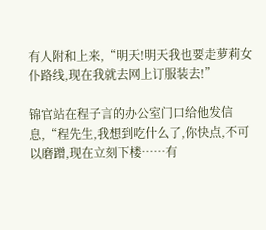有人附和上来,“明天!明天我也要走萝莉女仆路线,现在我就去网上订服装去!”

锦官站在程子言的办公室门口给他发信息,“程先生,我想到吃什么了,你快点,不可以磨蹭,现在立刻下楼……有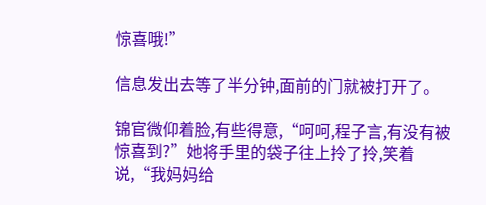惊喜哦!”

信息发出去等了半分钟,面前的门就被打开了。

锦官微仰着脸,有些得意,“呵呵,程子言,有没有被惊喜到?”她将手里的袋子往上拎了拎,笑着说,“我妈妈给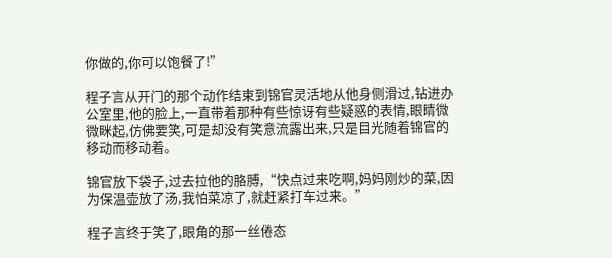你做的,你可以饱餐了!”

程子言从开门的那个动作结束到锦官灵活地从他身侧滑过,钻进办公室里,他的脸上,一直带着那种有些惊讶有些疑惑的表情,眼睛微微眯起,仿佛要笑,可是却没有笑意流露出来,只是目光随着锦官的移动而移动着。

锦官放下袋子,过去拉他的胳膊,“快点过来吃啊,妈妈刚炒的菜,因为保温壶放了汤,我怕菜凉了,就赶紧打车过来。”

程子言终于笑了,眼角的那一丝倦态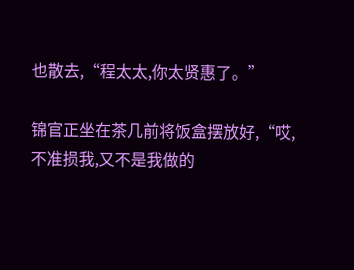也散去,“程太太,你太贤惠了。”

锦官正坐在茶几前将饭盒摆放好,“哎,不准损我,又不是我做的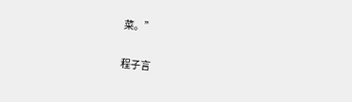菜。”

程子言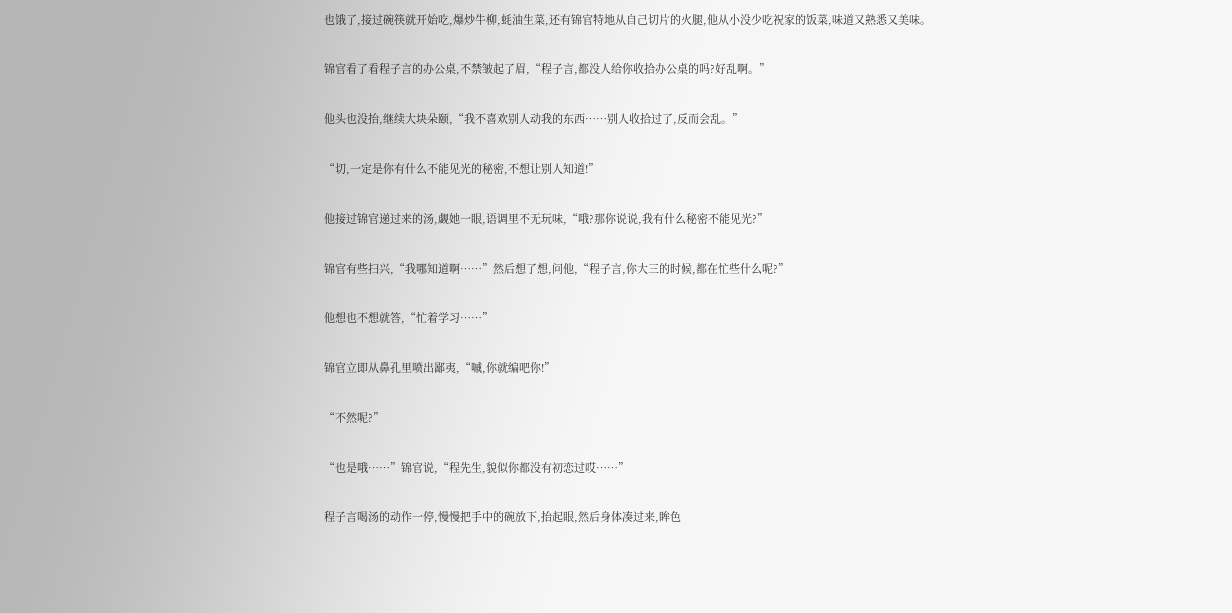也饿了,接过碗筷就开始吃,爆炒牛柳,蚝油生菜,还有锦官特地从自己切片的火腿,他从小没少吃祝家的饭菜,味道又熟悉又美味。

锦官看了看程子言的办公桌,不禁皱起了眉,“程子言,都没人给你收拾办公桌的吗?好乱啊。”

他头也没抬,继续大块朵颐,“我不喜欢别人动我的东西……别人收拾过了,反而会乱。”

“切,一定是你有什么不能见光的秘密,不想让别人知道!”

他接过锦官递过来的汤,觑她一眼,语调里不无玩味,“哦?那你说说,我有什么秘密不能见光?”

锦官有些扫兴,“我哪知道啊……”然后想了想,问他,“程子言,你大三的时候,都在忙些什么呢?”

他想也不想就答,“忙着学习……”

锦官立即从鼻孔里喷出鄙夷,“嘁,你就编吧你!”

“不然呢?”

“也是哦……”锦官说,“程先生,貌似你都没有初恋过哎……”

程子言喝汤的动作一停,慢慢把手中的碗放下,抬起眼,然后身体凑过来,眸色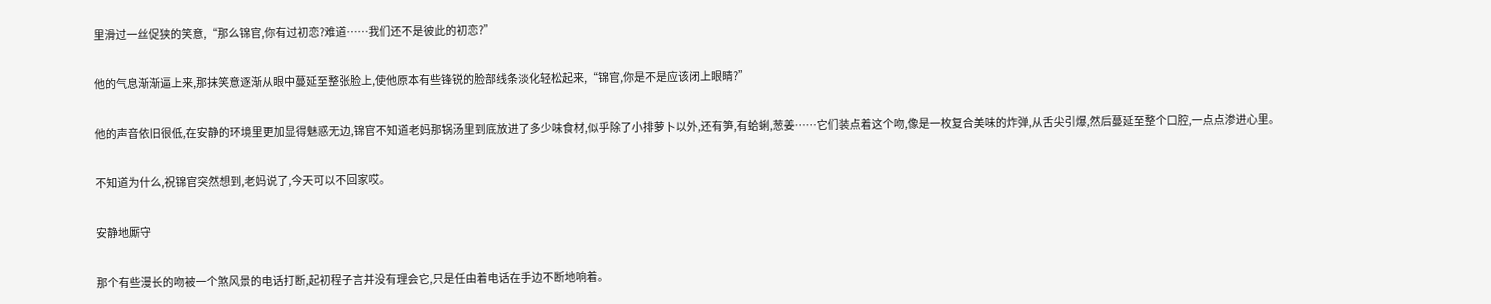里滑过一丝促狭的笑意,“那么锦官,你有过初恋?难道……我们还不是彼此的初恋?”

他的气息渐渐逼上来,那抹笑意逐渐从眼中蔓延至整张脸上,使他原本有些锋锐的脸部线条淡化轻松起来,“锦官,你是不是应该闭上眼睛?”

他的声音依旧很低,在安静的环境里更加显得魅惑无边,锦官不知道老妈那锅汤里到底放进了多少味食材,似乎除了小排萝卜以外,还有笋,有蛤蜊,葱姜……它们装点着这个吻,像是一枚复合美味的炸弹,从舌尖引爆,然后蔓延至整个口腔,一点点渗进心里。

不知道为什么,祝锦官突然想到,老妈说了,今天可以不回家哎。

安静地厮守

那个有些漫长的吻被一个煞风景的电话打断,起初程子言并没有理会它,只是任由着电话在手边不断地响着。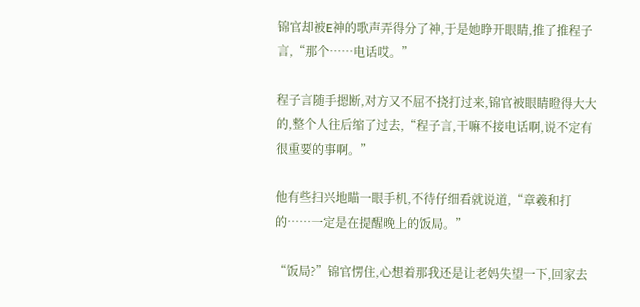锦官却被E神的歌声弄得分了神,于是她睁开眼睛,推了推程子言,“那个……电话哎。”

程子言随手摁断,对方又不屈不挠打过来,锦官被眼睛瞪得大大的,整个人往后缩了过去,“程子言,干嘛不接电话啊,说不定有很重要的事啊。”

他有些扫兴地瞄一眼手机,不待仔细看就说道,“章羲和打的……一定是在提醒晚上的饭局。”

“饭局?”锦官愣住,心想着那我还是让老妈失望一下,回家去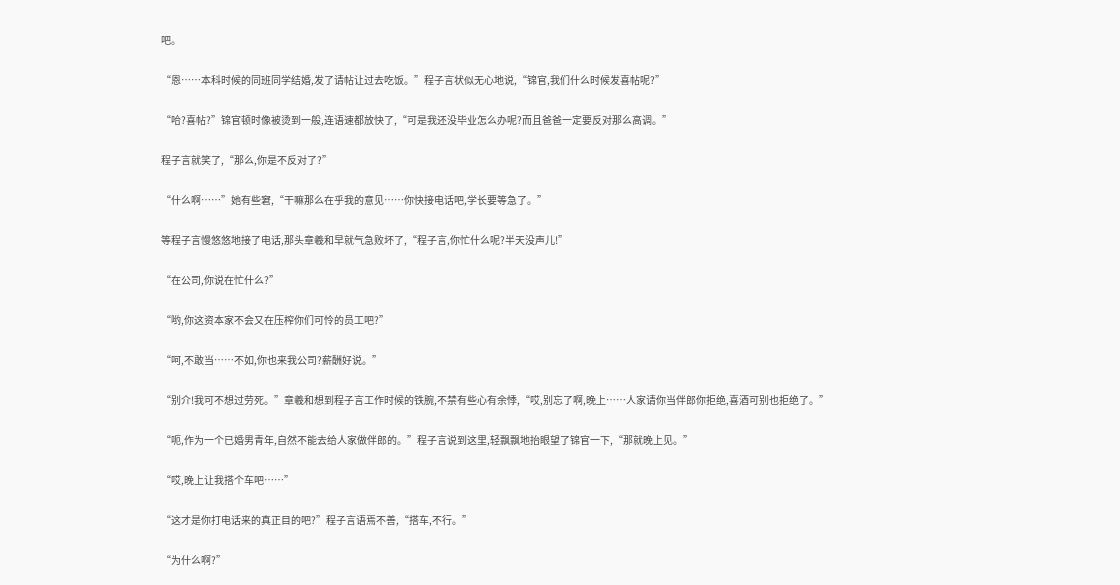吧。

“恩……本科时候的同班同学结婚,发了请帖让过去吃饭。”程子言状似无心地说,“锦官,我们什么时候发喜帖呢?”

“哈?喜帖?”锦官顿时像被烫到一般,连语速都放快了,“可是我还没毕业怎么办呢?而且爸爸一定要反对那么高调。”

程子言就笑了,“那么,你是不反对了?”

“什么啊……”她有些窘,“干嘛那么在乎我的意见……你快接电话吧,学长要等急了。”

等程子言慢悠悠地接了电话,那头章羲和早就气急败坏了,“程子言,你忙什么呢?半天没声儿!”

“在公司,你说在忙什么?”

“哟,你这资本家不会又在压榨你们可怜的员工吧?”

“呵,不敢当……不如,你也来我公司?薪酬好说。”

“别介!我可不想过劳死。”章羲和想到程子言工作时候的铁腕,不禁有些心有余悸,“哎,别忘了啊,晚上……人家请你当伴郎你拒绝,喜酒可别也拒绝了。”

“呃,作为一个已婚男青年,自然不能去给人家做伴郎的。”程子言说到这里,轻飘飘地抬眼望了锦官一下,“那就晚上见。”

“哎,晚上让我搭个车吧……”

“这才是你打电话来的真正目的吧?”程子言语焉不善,“搭车,不行。”

“为什么啊?”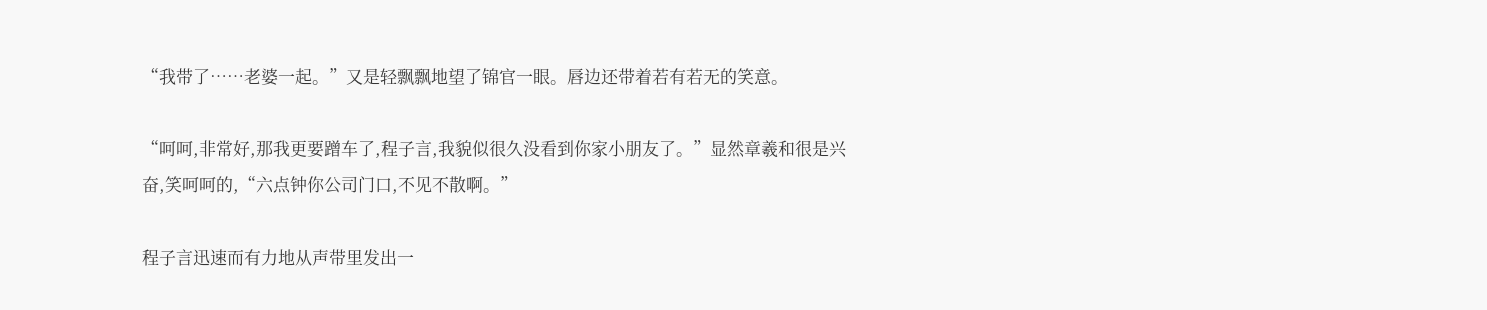“我带了……老婆一起。”又是轻飘飘地望了锦官一眼。唇边还带着若有若无的笑意。

“呵呵,非常好,那我更要蹭车了,程子言,我貌似很久没看到你家小朋友了。”显然章羲和很是兴奋,笑呵呵的,“六点钟你公司门口,不见不散啊。”

程子言迅速而有力地从声带里发出一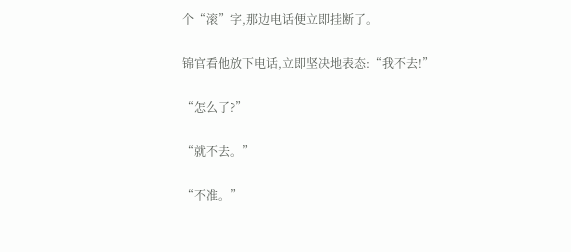个“滚”字,那边电话便立即挂断了。

锦官看他放下电话,立即坚决地表态:“我不去!”

“怎么了?”

“就不去。”

“不准。”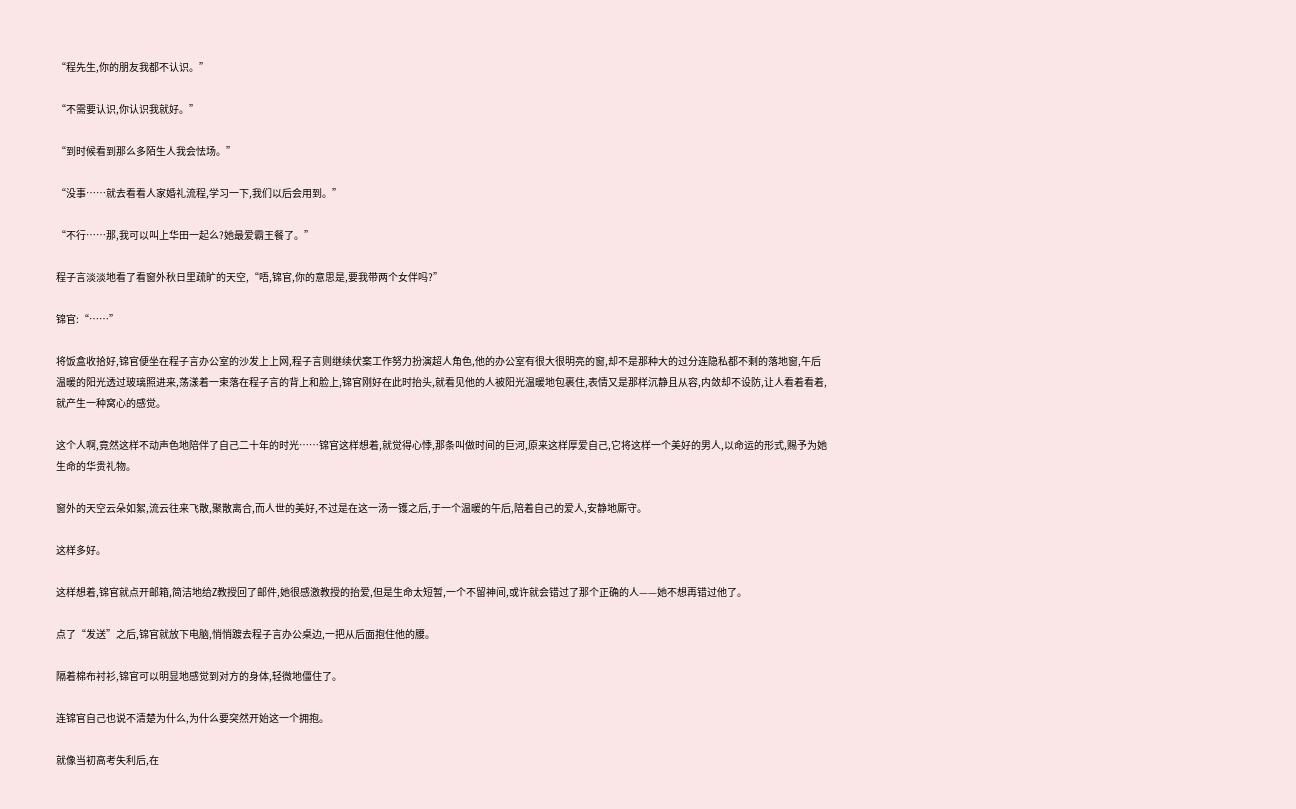“程先生,你的朋友我都不认识。”

“不需要认识,你认识我就好。”

“到时候看到那么多陌生人我会怯场。”

“没事……就去看看人家婚礼流程,学习一下,我们以后会用到。”

“不行……那,我可以叫上华田一起么?她最爱霸王餐了。”

程子言淡淡地看了看窗外秋日里疏旷的天空,“唔,锦官,你的意思是,要我带两个女伴吗?”

锦官:“……”

将饭盒收拾好,锦官便坐在程子言办公室的沙发上上网,程子言则继续伏案工作努力扮演超人角色,他的办公室有很大很明亮的窗,却不是那种大的过分连隐私都不剩的落地窗,午后温暖的阳光透过玻璃照进来,荡漾着一束落在程子言的背上和脸上,锦官刚好在此时抬头,就看见他的人被阳光温暖地包裹住,表情又是那样沉静且从容,内敛却不设防,让人看着看着,就产生一种窝心的感觉。

这个人啊,竟然这样不动声色地陪伴了自己二十年的时光……锦官这样想着,就觉得心悸,那条叫做时间的巨河,原来这样厚爱自己,它将这样一个美好的男人,以命运的形式,赐予为她生命的华贵礼物。

窗外的天空云朵如絮,流云往来飞散,聚散离合,而人世的美好,不过是在这一汤一镬之后,于一个温暖的午后,陪着自己的爱人,安静地厮守。

这样多好。

这样想着,锦官就点开邮箱,简洁地给Z教授回了邮件,她很感激教授的抬爱,但是生命太短暂,一个不留神间,或许就会错过了那个正确的人——她不想再错过他了。

点了“发送”之后,锦官就放下电脑,悄悄踱去程子言办公桌边,一把从后面抱住他的腰。

隔着棉布衬衫,锦官可以明显地感觉到对方的身体,轻微地僵住了。

连锦官自己也说不清楚为什么,为什么要突然开始这一个拥抱。

就像当初高考失利后,在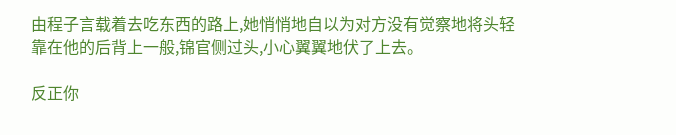由程子言载着去吃东西的路上,她悄悄地自以为对方没有觉察地将头轻靠在他的后背上一般,锦官侧过头,小心翼翼地伏了上去。

反正你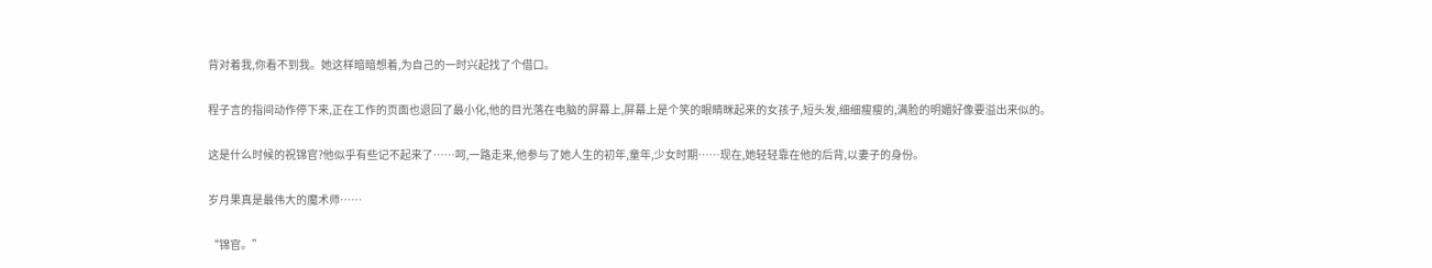背对着我,你看不到我。她这样暗暗想着,为自己的一时兴起找了个借口。

程子言的指间动作停下来,正在工作的页面也退回了最小化,他的目光落在电脑的屏幕上,屏幕上是个笑的眼睛眯起来的女孩子,短头发,细细瘦瘦的,满脸的明媚好像要溢出来似的。

这是什么时候的祝锦官?他似乎有些记不起来了……呵,一路走来,他参与了她人生的初年,童年,少女时期……现在,她轻轻靠在他的后背,以妻子的身份。

岁月果真是最伟大的魔术师……

“锦官。”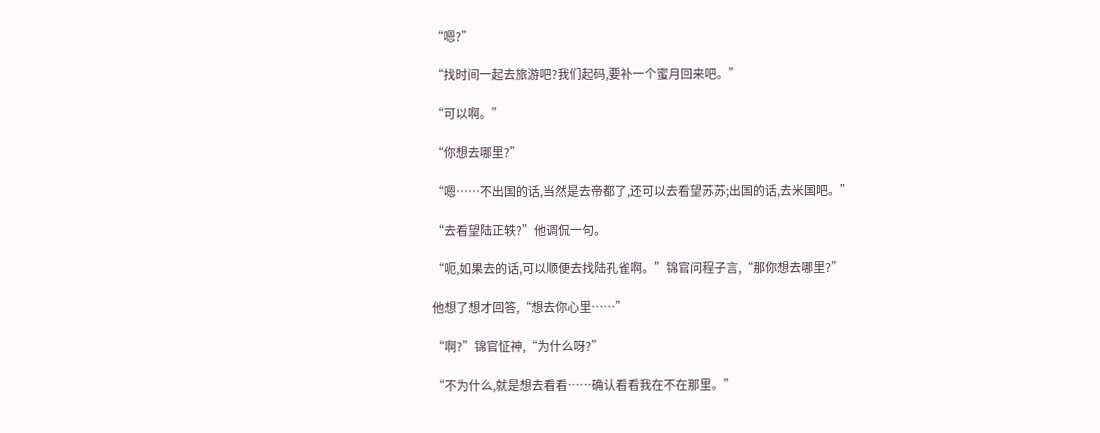“嗯?”

“找时间一起去旅游吧?我们起码,要补一个蜜月回来吧。”

“可以啊。”

“你想去哪里?”

“嗯……不出国的话,当然是去帝都了,还可以去看望苏苏;出国的话,去米国吧。”

“去看望陆正轶?”他调侃一句。

“呃,如果去的话,可以顺便去找陆孔雀啊。”锦官问程子言,“那你想去哪里?”

他想了想才回答,“想去你心里……”

“啊?”锦官怔神,“为什么呀?”

“不为什么,就是想去看看……确认看看我在不在那里。”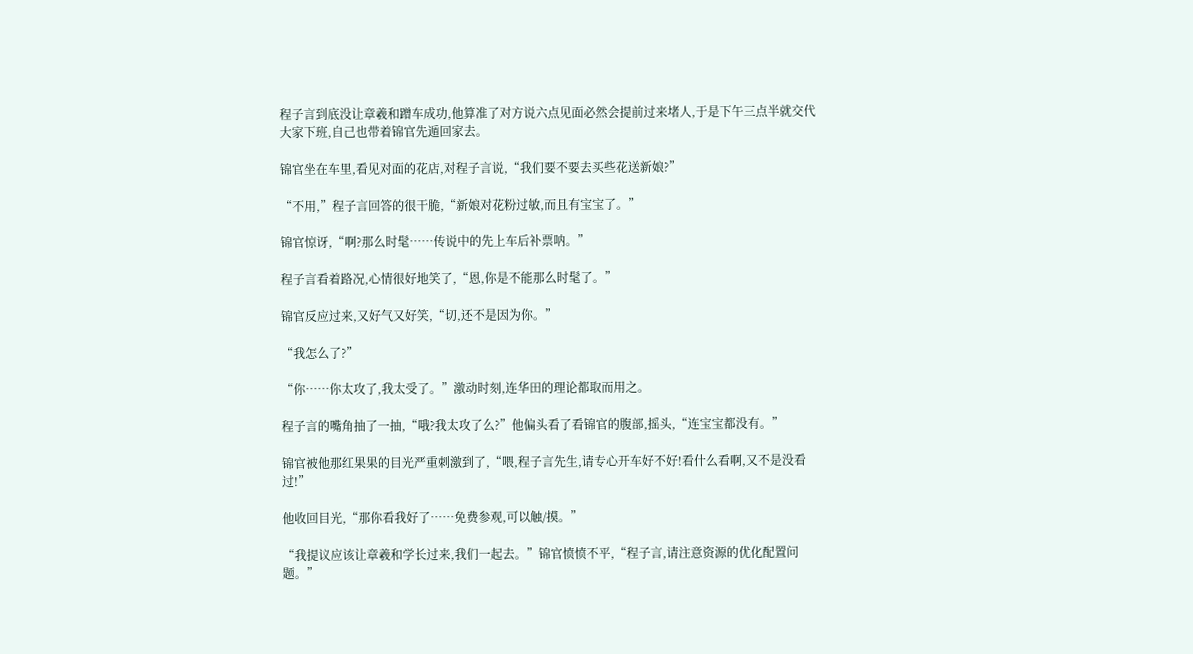程子言到底没让章羲和蹭车成功,他算准了对方说六点见面必然会提前过来堵人,于是下午三点半就交代大家下班,自己也带着锦官先遁回家去。

锦官坐在车里,看见对面的花店,对程子言说,“我们要不要去买些花送新娘?”

“不用,”程子言回答的很干脆,“新娘对花粉过敏,而且有宝宝了。”

锦官惊讶,“啊?那么时髦……传说中的先上车后补票呐。”

程子言看着路况,心情很好地笑了,“恩,你是不能那么时髦了。”

锦官反应过来,又好气又好笑,“切,还不是因为你。”

“我怎么了?”

“你……你太攻了,我太受了。”激动时刻,连华田的理论都取而用之。

程子言的嘴角抽了一抽,“哦?我太攻了么?”他偏头看了看锦官的腹部,摇头,“连宝宝都没有。”

锦官被他那红果果的目光严重刺激到了,“喂,程子言先生,请专心开车好不好!看什么看啊,又不是没看过!”

他收回目光,“那你看我好了……免费参观,可以触/摸。”

“我提议应该让章羲和学长过来,我们一起去。”锦官愤愤不平,“程子言,请注意资源的优化配置问题。”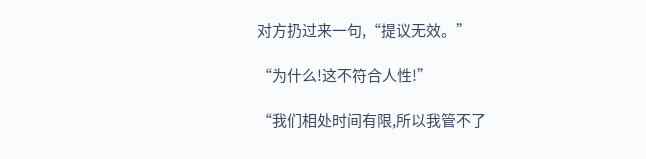对方扔过来一句,“提议无效。”

“为什么!这不符合人性!”

“我们相处时间有限,所以我管不了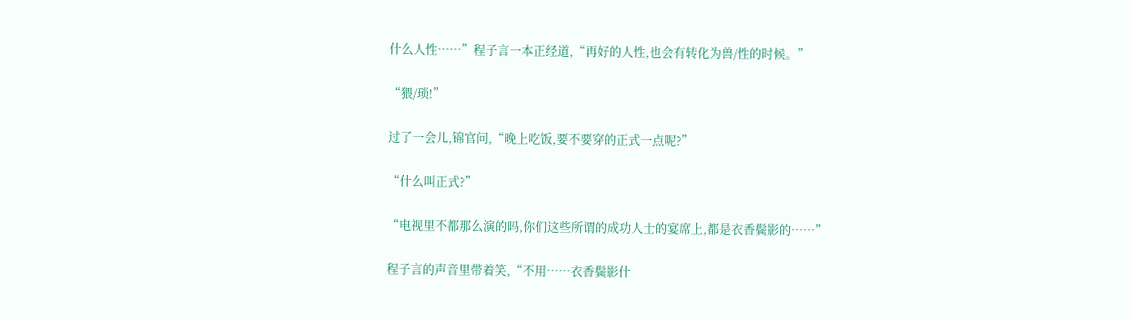什么人性……”程子言一本正经道,“再好的人性,也会有转化为兽/性的时候。”

“猥/琐!”

过了一会儿,锦官问,“晚上吃饭,要不要穿的正式一点呢?”

“什么叫正式?”

“电视里不都那么演的吗,你们这些所谓的成功人士的宴席上,都是衣香鬓影的……”

程子言的声音里带着笑,“不用……衣香鬓影什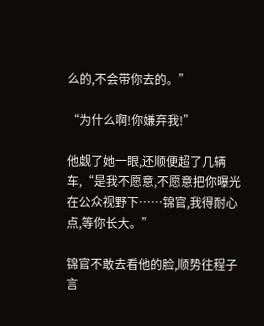么的,不会带你去的。”

“为什么啊!你嫌弃我!”

他觑了她一眼,还顺便超了几辆车,“是我不愿意,不愿意把你曝光在公众视野下……锦官,我得耐心点,等你长大。”

锦官不敢去看他的脸,顺势往程子言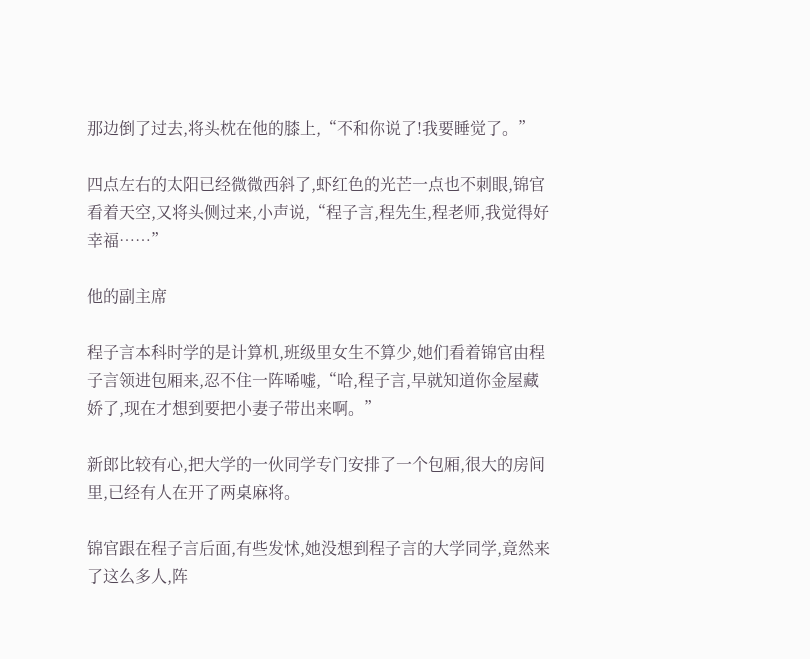那边倒了过去,将头枕在他的膝上,“不和你说了!我要睡觉了。”

四点左右的太阳已经微微西斜了,虾红色的光芒一点也不刺眼,锦官看着天空,又将头侧过来,小声说,“程子言,程先生,程老师,我觉得好幸福……”

他的副主席

程子言本科时学的是计算机,班级里女生不算少,她们看着锦官由程子言领进包厢来,忍不住一阵唏嘘,“哈,程子言,早就知道你金屋藏娇了,现在才想到要把小妻子带出来啊。”

新郎比较有心,把大学的一伙同学专门安排了一个包厢,很大的房间里,已经有人在开了两桌麻将。

锦官跟在程子言后面,有些发怵,她没想到程子言的大学同学,竟然来了这么多人,阵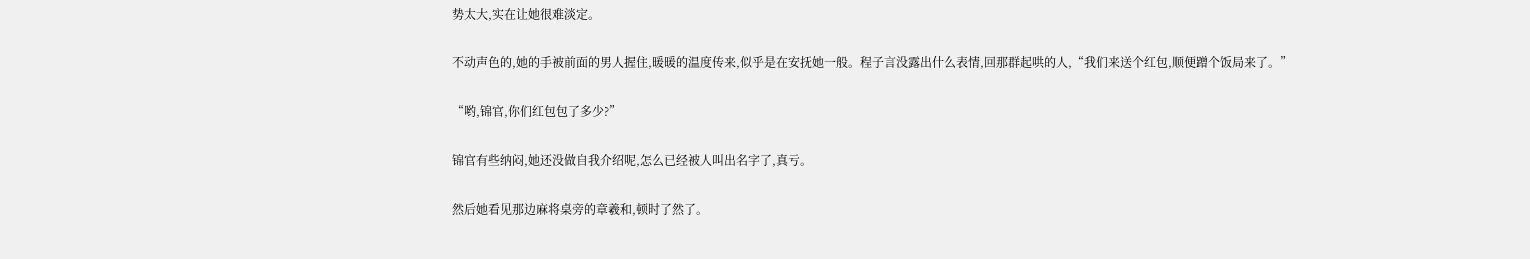势太大,实在让她很难淡定。

不动声色的,她的手被前面的男人握住,暖暖的温度传来,似乎是在安抚她一般。程子言没露出什么表情,回那群起哄的人,“我们来送个红包,顺便蹭个饭局来了。”

“哟,锦官,你们红包包了多少?”

锦官有些纳闷,她还没做自我介绍呢,怎么已经被人叫出名字了,真亏。

然后她看见那边麻将桌旁的章羲和,顿时了然了。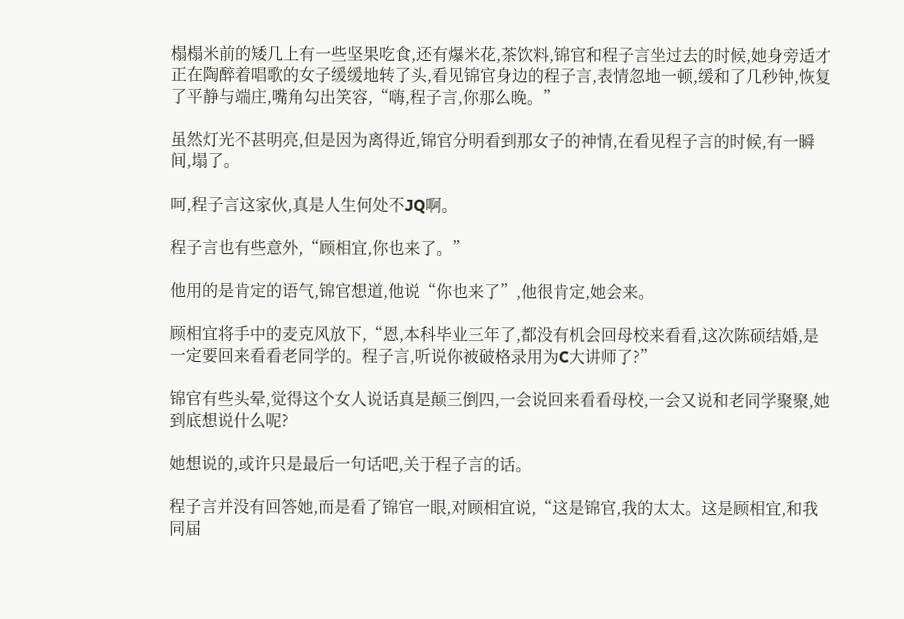榻榻米前的矮几上有一些坚果吃食,还有爆米花,茶饮料,锦官和程子言坐过去的时候,她身旁适才正在陶醉着唱歌的女子缓缓地转了头,看见锦官身边的程子言,表情忽地一顿,缓和了几秒钟,恢复了平静与端庄,嘴角勾出笑容,“嗨,程子言,你那么晚。”

虽然灯光不甚明亮,但是因为离得近,锦官分明看到那女子的神情,在看见程子言的时候,有一瞬间,塌了。

呵,程子言这家伙,真是人生何处不JQ啊。

程子言也有些意外,“顾相宜,你也来了。”

他用的是肯定的语气,锦官想道,他说“你也来了”,他很肯定,她会来。

顾相宜将手中的麦克风放下,“恩,本科毕业三年了,都没有机会回母校来看看,这次陈硕结婚,是一定要回来看看老同学的。程子言,听说你被破格录用为C大讲师了?”

锦官有些头晕,觉得这个女人说话真是颠三倒四,一会说回来看看母校,一会又说和老同学聚聚,她到底想说什么呢?

她想说的,或许只是最后一句话吧,关于程子言的话。

程子言并没有回答她,而是看了锦官一眼,对顾相宜说,“这是锦官,我的太太。这是顾相宜,和我同届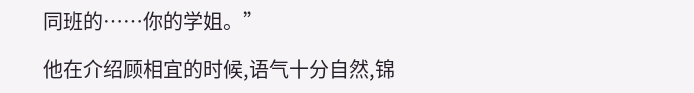同班的……你的学姐。”

他在介绍顾相宜的时候,语气十分自然,锦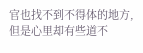官也找不到不得体的地方,但是心里却有些道不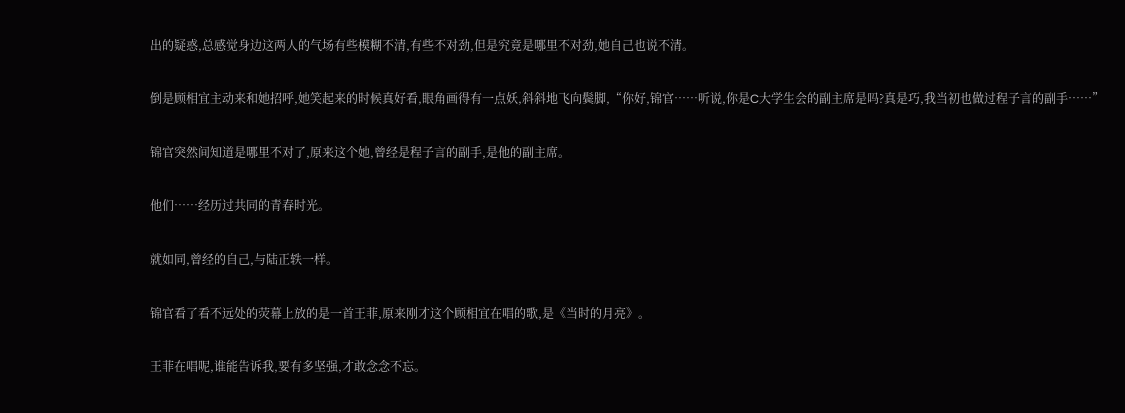出的疑惑,总感觉身边这两人的气场有些模糊不清,有些不对劲,但是究竟是哪里不对劲,她自己也说不清。

倒是顾相宜主动来和她招呼,她笑起来的时候真好看,眼角画得有一点妖,斜斜地飞向鬓脚,“你好,锦官……听说,你是C大学生会的副主席是吗?真是巧,我当初也做过程子言的副手……”

锦官突然间知道是哪里不对了,原来这个她,曾经是程子言的副手,是他的副主席。

他们……经历过共同的青春时光。

就如同,曾经的自己,与陆正轶一样。

锦官看了看不远处的荧幕上放的是一首王菲,原来刚才这个顾相宜在唱的歌,是《当时的月亮》。

王菲在唱呢,谁能告诉我,要有多坚强,才敢念念不忘。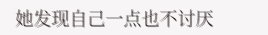她发现自己一点也不讨厌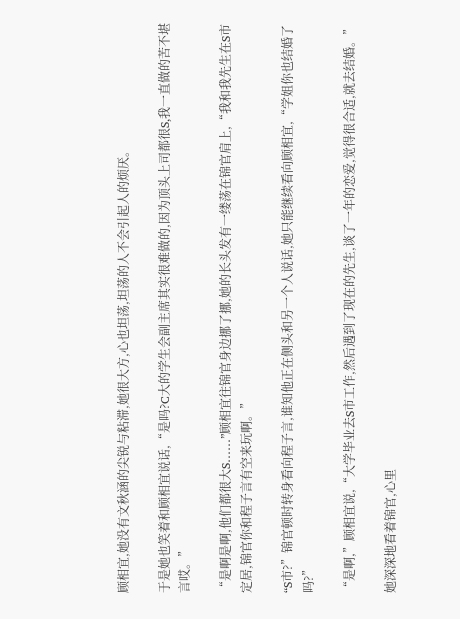顾相宜,她没有文秋涵的尖锐与粘滞,她很大方,心也坦荡,坦荡的人不会引起人的烦厌。

于是她也笑着和顾相宜说话,“是吗?C大的学生会副主席其实很难做的,因为顶头上司都很S,我一直做的苦不堪言哎。”

“是啊是啊,他们都很大S……”顾相宜往锦官身边挪了挪,她的长头发有一缕荡在锦官肩上,“我和我先生在S市定居,锦官你和程子言有空来玩啊。”

“S市?”锦官顿时转身看向程子言,谁知他正在侧头和另一个人说话,她只能继续看向顾相宜,“学姐你也结婚了吗?”

“是啊,”顾相宜说,“大学毕业去S市工作,然后遇到了现在的先生,谈了一年的恋爱,觉得很合适,就去结婚。”

她深深地看着锦官,心里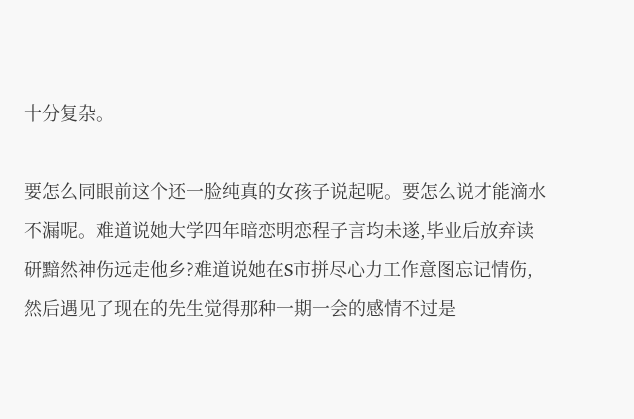十分复杂。

要怎么同眼前这个还一脸纯真的女孩子说起呢。要怎么说才能滴水不漏呢。难道说她大学四年暗恋明恋程子言均未遂,毕业后放弃读研黯然神伤远走他乡?难道说她在S市拼尽心力工作意图忘记情伤,然后遇见了现在的先生觉得那种一期一会的感情不过是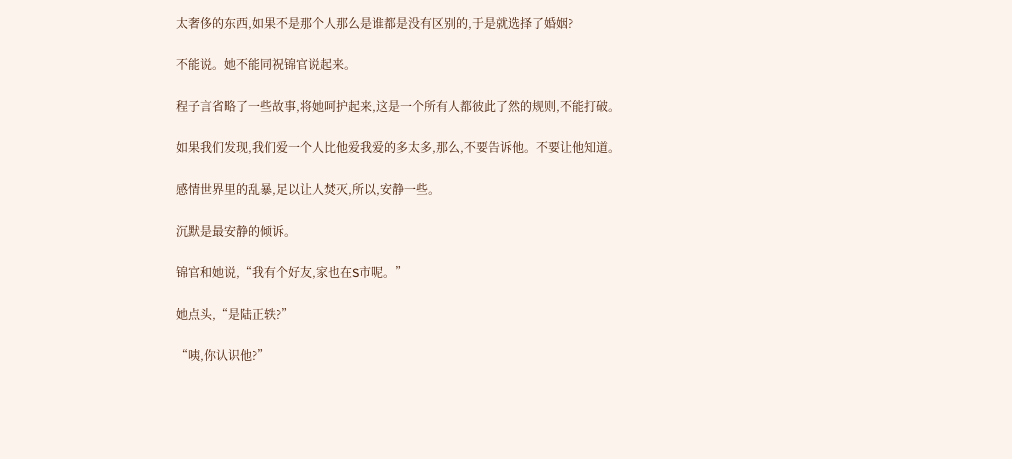太奢侈的东西,如果不是那个人那么是谁都是没有区别的,于是就选择了婚姻?

不能说。她不能同祝锦官说起来。

程子言省略了一些故事,将她呵护起来,这是一个所有人都彼此了然的规则,不能打破。

如果我们发现,我们爱一个人比他爱我爱的多太多,那么,不要告诉他。不要让他知道。

感情世界里的乱暴,足以让人焚灭,所以,安静一些。

沉默是最安静的倾诉。

锦官和她说,“我有个好友,家也在S市呢。”

她点头,“是陆正轶?”

“咦,你认识他?”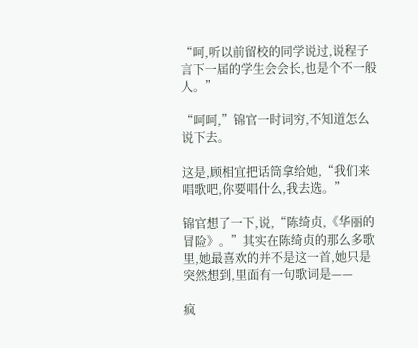“呵,听以前留校的同学说过,说程子言下一届的学生会会长,也是个不一般人。”

“呵呵,”锦官一时词穷,不知道怎么说下去。

这是,顾相宜把话筒拿给她,“我们来唱歌吧,你要唱什么,我去选。”

锦官想了一下,说,“陈绮贞,《华丽的冒险》。”其实在陈绮贞的那么多歌里,她最喜欢的并不是这一首,她只是突然想到,里面有一句歌词是——

疯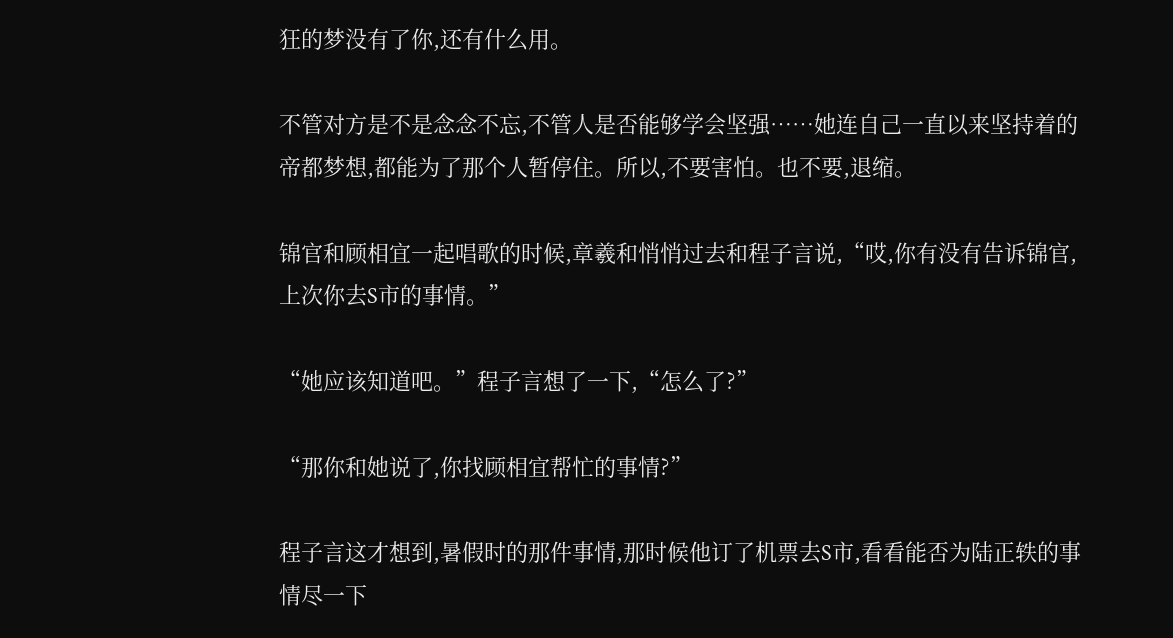狂的梦没有了你,还有什么用。

不管对方是不是念念不忘,不管人是否能够学会坚强……她连自己一直以来坚持着的帝都梦想,都能为了那个人暂停住。所以,不要害怕。也不要,退缩。

锦官和顾相宜一起唱歌的时候,章羲和悄悄过去和程子言说,“哎,你有没有告诉锦官,上次你去S市的事情。”

“她应该知道吧。”程子言想了一下,“怎么了?”

“那你和她说了,你找顾相宜帮忙的事情?”

程子言这才想到,暑假时的那件事情,那时候他订了机票去S市,看看能否为陆正轶的事情尽一下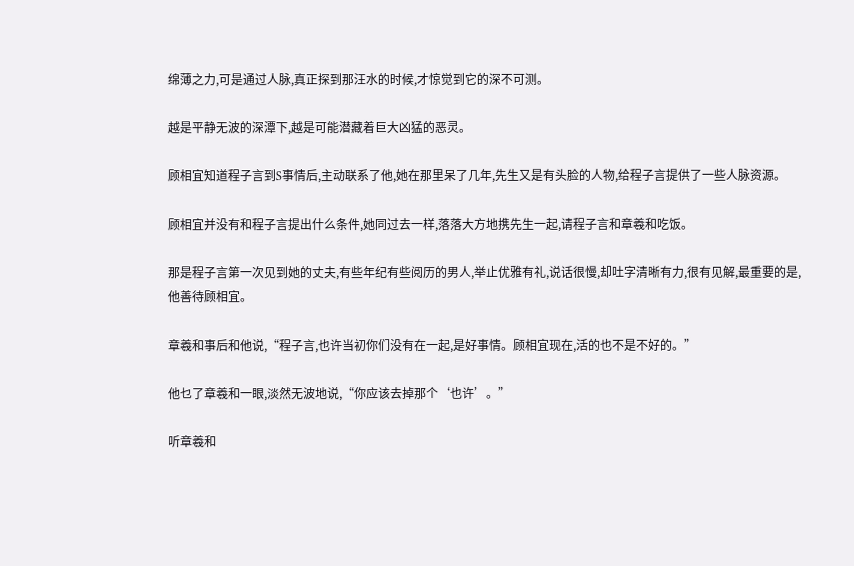绵薄之力,可是通过人脉,真正探到那汪水的时候,才惊觉到它的深不可测。

越是平静无波的深潭下,越是可能潜藏着巨大凶猛的恶灵。

顾相宜知道程子言到S事情后,主动联系了他,她在那里呆了几年,先生又是有头脸的人物,给程子言提供了一些人脉资源。

顾相宜并没有和程子言提出什么条件,她同过去一样,落落大方地携先生一起,请程子言和章羲和吃饭。

那是程子言第一次见到她的丈夫,有些年纪有些阅历的男人,举止优雅有礼,说话很慢,却吐字清晰有力,很有见解,最重要的是,他善待顾相宜。

章羲和事后和他说,“程子言,也许当初你们没有在一起,是好事情。顾相宜现在,活的也不是不好的。”

他乜了章羲和一眼,淡然无波地说,“你应该去掉那个‘也许’。”

听章羲和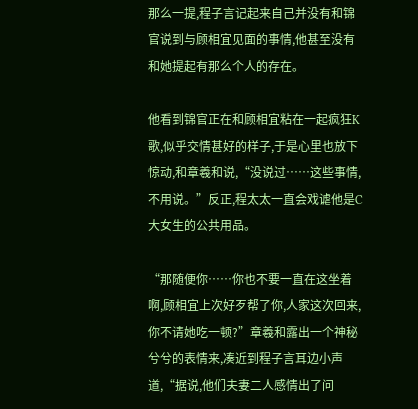那么一提,程子言记起来自己并没有和锦官说到与顾相宜见面的事情,他甚至没有和她提起有那么个人的存在。

他看到锦官正在和顾相宜粘在一起疯狂K歌,似乎交情甚好的样子,于是心里也放下惊动,和章羲和说,“没说过……这些事情,不用说。”反正,程太太一直会戏谑他是C大女生的公共用品。

“那随便你……你也不要一直在这坐着啊,顾相宜上次好歹帮了你,人家这次回来,你不请她吃一顿?”章羲和露出一个神秘兮兮的表情来,凑近到程子言耳边小声道,“据说,他们夫妻二人感情出了问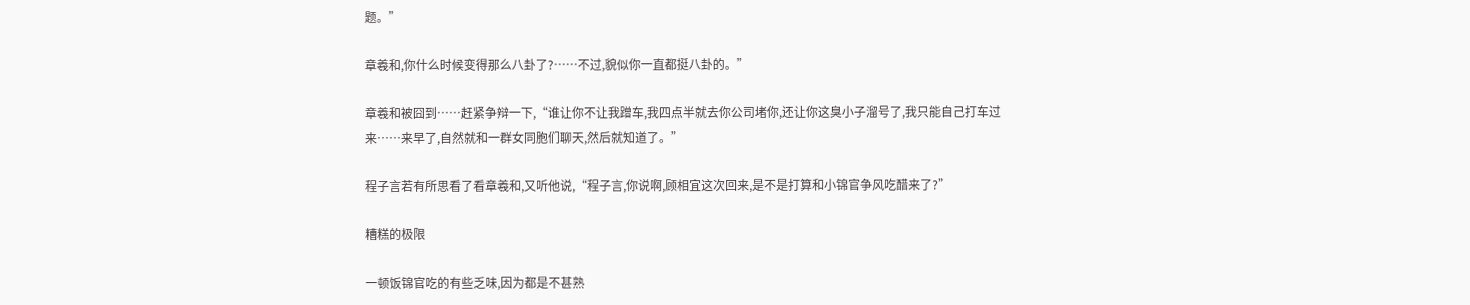题。”

章羲和,你什么时候变得那么八卦了?……不过,貌似你一直都挺八卦的。”

章羲和被囧到……赶紧争辩一下,“谁让你不让我蹭车,我四点半就去你公司堵你,还让你这臭小子溜号了,我只能自己打车过来……来早了,自然就和一群女同胞们聊天,然后就知道了。”

程子言若有所思看了看章羲和,又听他说,“程子言,你说啊,顾相宜这次回来,是不是打算和小锦官争风吃醋来了?”

糟糕的极限

一顿饭锦官吃的有些乏味,因为都是不甚熟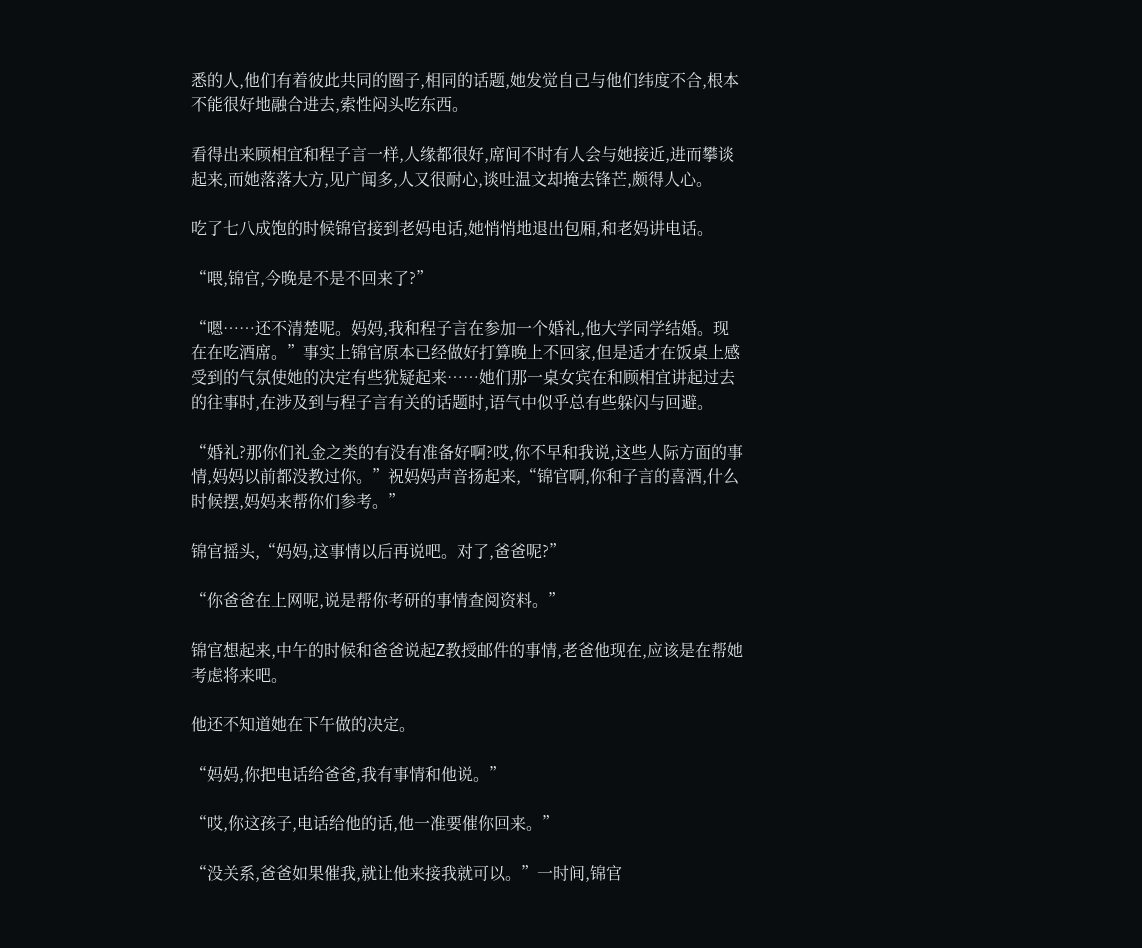悉的人,他们有着彼此共同的圈子,相同的话题,她发觉自己与他们纬度不合,根本不能很好地融合进去,索性闷头吃东西。

看得出来顾相宜和程子言一样,人缘都很好,席间不时有人会与她接近,进而攀谈起来,而她落落大方,见广闻多,人又很耐心,谈吐温文却掩去锋芒,颇得人心。

吃了七八成饱的时候锦官接到老妈电话,她悄悄地退出包厢,和老妈讲电话。

“喂,锦官,今晚是不是不回来了?”

“嗯……还不清楚呢。妈妈,我和程子言在参加一个婚礼,他大学同学结婚。现在在吃酒席。”事实上锦官原本已经做好打算晚上不回家,但是适才在饭桌上感受到的气氛使她的决定有些犹疑起来……她们那一桌女宾在和顾相宜讲起过去的往事时,在涉及到与程子言有关的话题时,语气中似乎总有些躲闪与回避。

“婚礼?那你们礼金之类的有没有准备好啊?哎,你不早和我说,这些人际方面的事情,妈妈以前都没教过你。”祝妈妈声音扬起来,“锦官啊,你和子言的喜酒,什么时候摆,妈妈来帮你们参考。”

锦官摇头,“妈妈,这事情以后再说吧。对了,爸爸呢?”

“你爸爸在上网呢,说是帮你考研的事情查阅资料。”

锦官想起来,中午的时候和爸爸说起Z教授邮件的事情,老爸他现在,应该是在帮她考虑将来吧。

他还不知道她在下午做的决定。

“妈妈,你把电话给爸爸,我有事情和他说。”

“哎,你这孩子,电话给他的话,他一准要催你回来。”

“没关系,爸爸如果催我,就让他来接我就可以。”一时间,锦官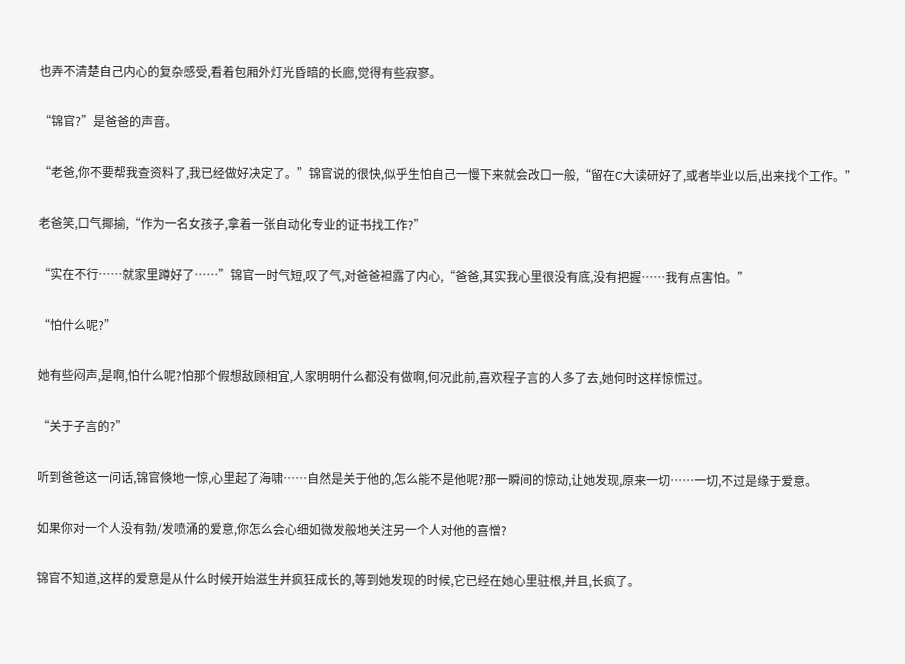也弄不清楚自己内心的复杂感受,看着包厢外灯光昏暗的长廊,觉得有些寂寥。

“锦官?”是爸爸的声音。

“老爸,你不要帮我查资料了,我已经做好决定了。”锦官说的很快,似乎生怕自己一慢下来就会改口一般,“留在C大读研好了,或者毕业以后,出来找个工作。”

老爸笑,口气揶揄,“作为一名女孩子,拿着一张自动化专业的证书找工作?”

“实在不行……就家里蹲好了……”锦官一时气短,叹了气,对爸爸袒露了内心,“爸爸,其实我心里很没有底,没有把握……我有点害怕。”

“怕什么呢?”

她有些闷声,是啊,怕什么呢?怕那个假想敌顾相宜,人家明明什么都没有做啊,何况此前,喜欢程子言的人多了去,她何时这样惊慌过。

“关于子言的?”

听到爸爸这一问话,锦官倏地一惊,心里起了海啸……自然是关于他的,怎么能不是他呢?那一瞬间的惊动,让她发现,原来一切……一切,不过是缘于爱意。

如果你对一个人没有勃/发喷涌的爱意,你怎么会心细如微发般地关注另一个人对他的喜憎?

锦官不知道,这样的爱意是从什么时候开始滋生并疯狂成长的,等到她发现的时候,它已经在她心里驻根,并且,长疯了。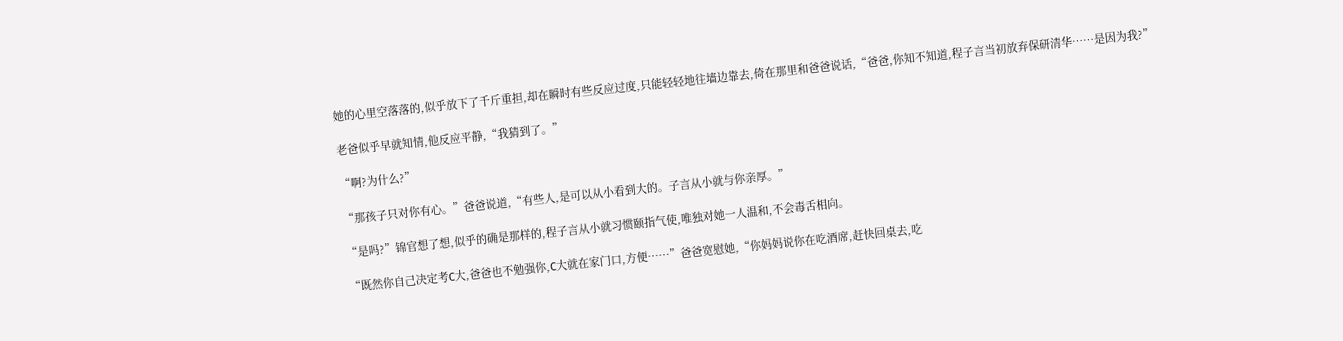她的心里空落落的,似乎放下了千斤重担,却在瞬时有些反应过度,只能轻轻地往墙边靠去,倚在那里和爸爸说话,“爸爸,你知不知道,程子言当初放弃保研清华……是因为我?”

老爸似乎早就知情,他反应平静,“我猜到了。”

“啊?为什么?”

“那孩子只对你有心。”爸爸说道,“有些人,是可以从小看到大的。子言从小就与你亲厚。”

“是吗?”锦官想了想,似乎的确是那样的,程子言从小就习惯颐指气使,唯独对她一人温和,不会毒舌相向。

“既然你自己决定考C大,爸爸也不勉强你,C大就在家门口,方便……”爸爸宽慰她,“你妈妈说你在吃酒席,赶快回桌去,吃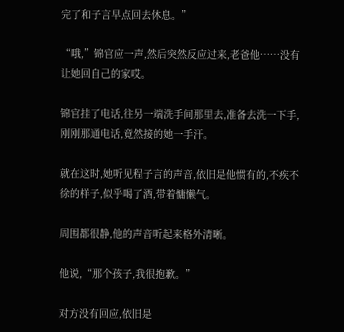完了和子言早点回去休息。”

“哦,”锦官应一声,然后突然反应过来,老爸他……没有让她回自己的家哎。

锦官挂了电话,往另一端洗手间那里去,准备去洗一下手,刚刚那通电话,竟然接的她一手汗。

就在这时,她听见程子言的声音,依旧是他惯有的,不疾不徐的样子,似乎喝了酒,带着慵懒气。

周围都很静,他的声音听起来格外清晰。

他说,“那个孩子,我很抱歉。”

对方没有回应,依旧是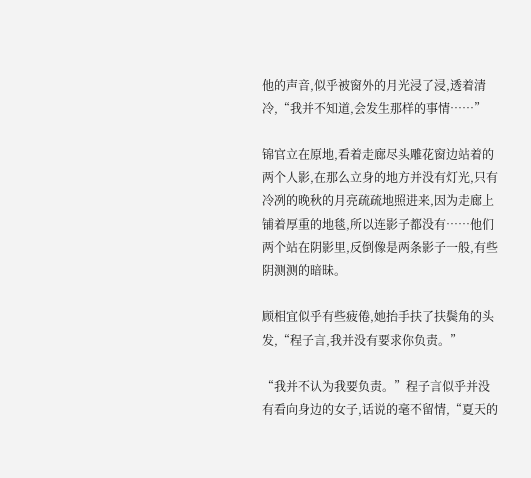他的声音,似乎被窗外的月光浸了浸,透着清冷,“我并不知道,会发生那样的事情……”

锦官立在原地,看着走廊尽头雕花窗边站着的两个人影,在那么立身的地方并没有灯光,只有冷冽的晚秋的月亮疏疏地照进来,因为走廊上铺着厚重的地毯,所以连影子都没有……他们两个站在阴影里,反倒像是两条影子一般,有些阴测测的暗昧。

顾相宜似乎有些疲倦,她抬手扶了扶鬓角的头发,“程子言,我并没有要求你负责。”

“我并不认为我要负责。”程子言似乎并没有看向身边的女子,话说的毫不留情,“夏天的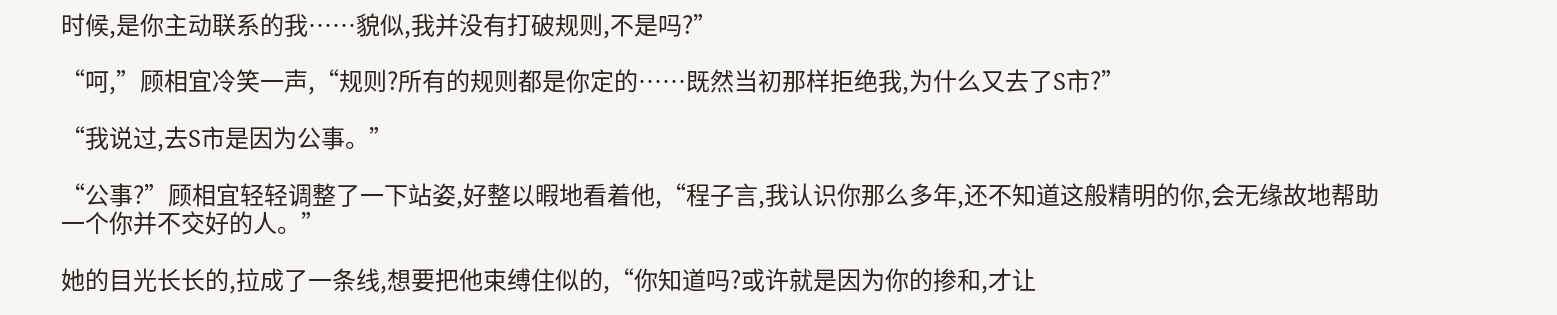时候,是你主动联系的我……貌似,我并没有打破规则,不是吗?”

“呵,”顾相宜冷笑一声,“规则?所有的规则都是你定的……既然当初那样拒绝我,为什么又去了S市?”

“我说过,去S市是因为公事。”

“公事?”顾相宜轻轻调整了一下站姿,好整以暇地看着他,“程子言,我认识你那么多年,还不知道这般精明的你,会无缘故地帮助一个你并不交好的人。”

她的目光长长的,拉成了一条线,想要把他束缚住似的,“你知道吗?或许就是因为你的掺和,才让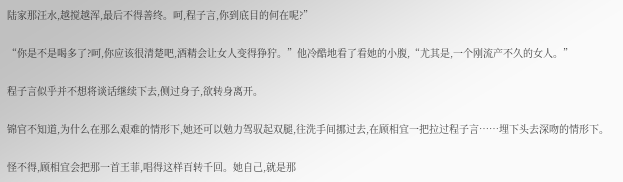陆家那汪水,越搅越浑,最后不得善终。呵,程子言,你到底目的何在呢?”

“你是不是喝多了?呵,你应该很清楚吧,酒精会让女人变得狰狞。”他冷酷地看了看她的小腹,“尤其是,一个刚流产不久的女人。”

程子言似乎并不想将谈话继续下去,侧过身子,欲转身离开。

锦官不知道,为什么在那么艰难的情形下,她还可以勉力驾驭起双腿,往洗手间挪过去,在顾相宜一把拉过程子言……埋下头去深吻的情形下。

怪不得,顾相宜会把那一首王菲,唱得这样百转千回。她自己,就是那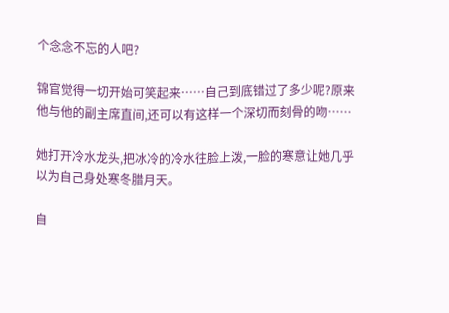个念念不忘的人吧?

锦官觉得一切开始可笑起来……自己到底错过了多少呢?原来他与他的副主席直间,还可以有这样一个深切而刻骨的吻……

她打开冷水龙头,把冰冷的冷水往脸上泼,一脸的寒意让她几乎以为自己身处寒冬腊月天。

自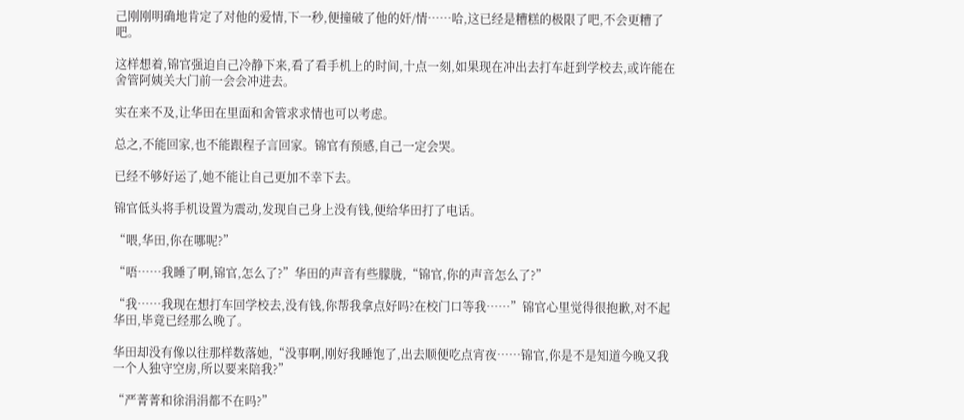己刚刚明确地肯定了对他的爱情,下一秒,便撞破了他的奸/情……哈,这已经是糟糕的极限了吧,不会更糟了吧。

这样想着,锦官强迫自己冷静下来,看了看手机上的时间,十点一刻,如果现在冲出去打车赶到学校去,或许能在舍管阿姨关大门前一会会冲进去。

实在来不及,让华田在里面和舍管求求情也可以考虑。

总之,不能回家,也不能跟程子言回家。锦官有预感,自己一定会哭。

已经不够好运了,她不能让自己更加不幸下去。

锦官低头将手机设置为震动,发现自己身上没有钱,便给华田打了电话。

“喂,华田,你在哪呢?”

“唔……我睡了啊,锦官,怎么了?”华田的声音有些朦胧,“锦官,你的声音怎么了?”

“我……我现在想打车回学校去,没有钱,你帮我拿点好吗?在校门口等我……”锦官心里觉得很抱歉,对不起华田,毕竟已经那么晚了。

华田却没有像以往那样数落她,“没事啊,刚好我睡饱了,出去顺便吃点宵夜……锦官,你是不是知道今晚又我一个人独守空房,所以要来陪我?”

“严菁菁和徐涓涓都不在吗?”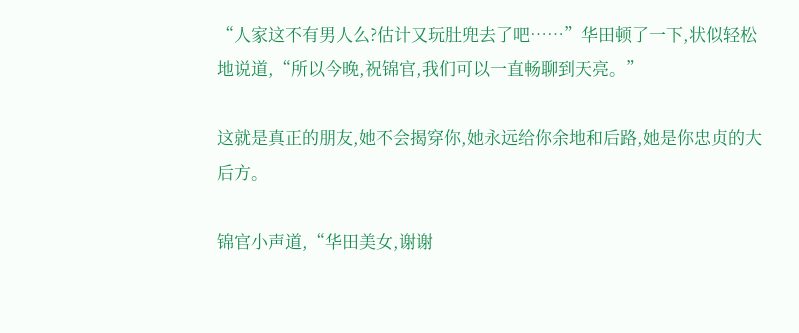“人家这不有男人么?估计又玩肚兜去了吧……”华田顿了一下,状似轻松地说道,“所以今晚,祝锦官,我们可以一直畅聊到天亮。”

这就是真正的朋友,她不会揭穿你,她永远给你余地和后路,她是你忠贞的大后方。

锦官小声道,“华田美女,谢谢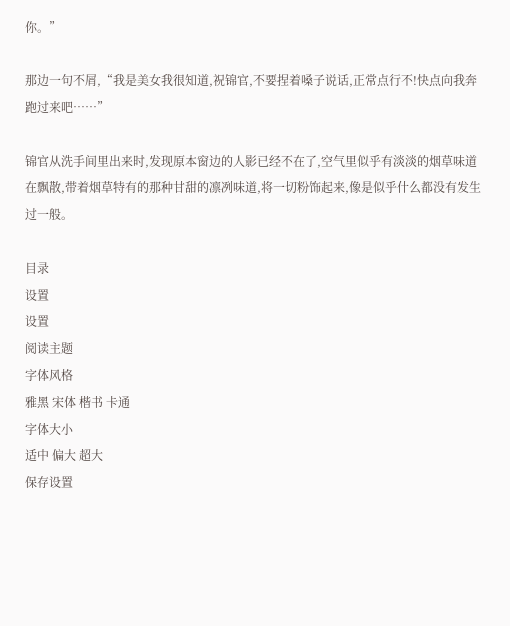你。”

那边一句不屑,“我是美女我很知道,祝锦官,不要捏着嗓子说话,正常点行不!快点向我奔跑过来吧……”

锦官从洗手间里出来时,发现原本窗边的人影已经不在了,空气里似乎有淡淡的烟草味道在飘散,带着烟草特有的那种甘甜的凛冽味道,将一切粉饰起来,像是似乎什么都没有发生过一般。

目录
设置
设置
阅读主题
字体风格
雅黑 宋体 楷书 卡通
字体大小
适中 偏大 超大
保存设置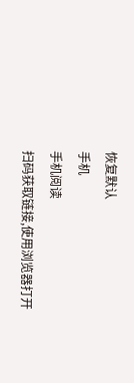恢复默认
手机
手机阅读
扫码获取链接,使用浏览器打开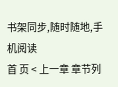书架同步,随时随地,手机阅读
首 页 < 上一章 章节列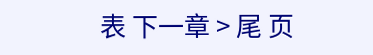表 下一章 > 尾 页